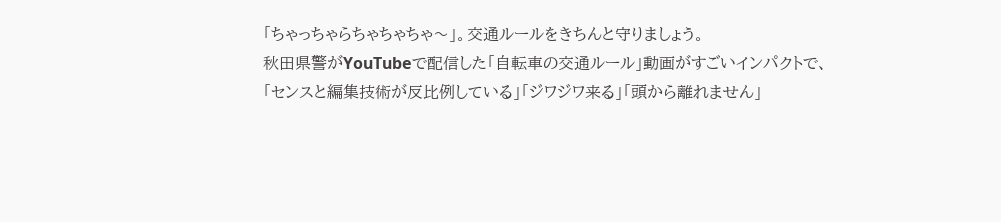「ちゃっちゃらちゃちゃちゃ〜」。交通ルールをきちんと守りましょう。
秋田県警がYouTubeで配信した「自転車の交通ルール」動画がすごいインパクトで、「センスと編集技術が反比例している」「ジワジワ来る」「頭から離れません」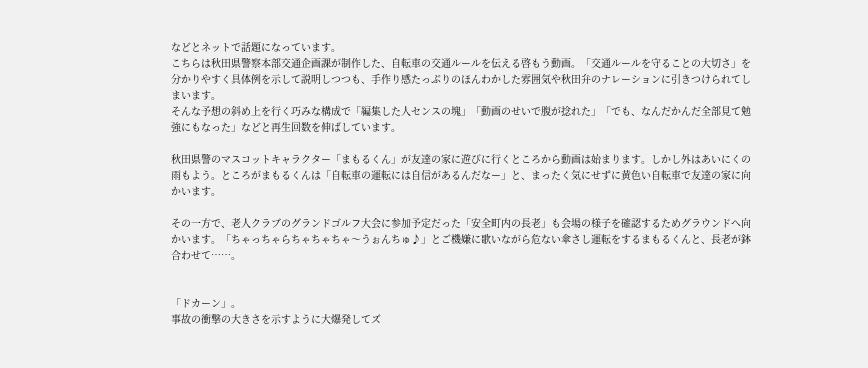などとネットで話題になっています。
こちらは秋田県警察本部交通企画課が制作した、自転車の交通ルールを伝える啓もう動画。「交通ルールを守ることの大切さ」を分かりやすく具体例を示して説明しつつも、手作り感たっぷりのほんわかした雰囲気や秋田弁のナレーションに引きつけられてしまいます。
そんな予想の斜め上を行く巧みな構成で「編集した人センスの塊」「動画のせいで腹が捻れた」「でも、なんだかんだ全部見て勉強にもなった」などと再生回数を伸ばしています。

秋田県警のマスコットキャラクター「まもるくん」が友達の家に遊びに行くところから動画は始まります。しかし外はあいにくの雨もよう。ところがまもるくんは「自転車の運転には自信があるんだなー」と、まったく気にせずに黄色い自転車で友達の家に向かいます。

その一方で、老人クラブのグランドゴルフ大会に参加予定だった「安全町内の長老」も会場の様子を確認するためグラウンドへ向かいます。「ちゃっちゃらちゃちゃちゃ〜うぉんちゅ♪」とご機嫌に歌いながら危ない傘さし運転をするまもるくんと、長老が鉢合わせて……。


「ドカーン」。
事故の衝撃の大きさを示すように大爆発してズ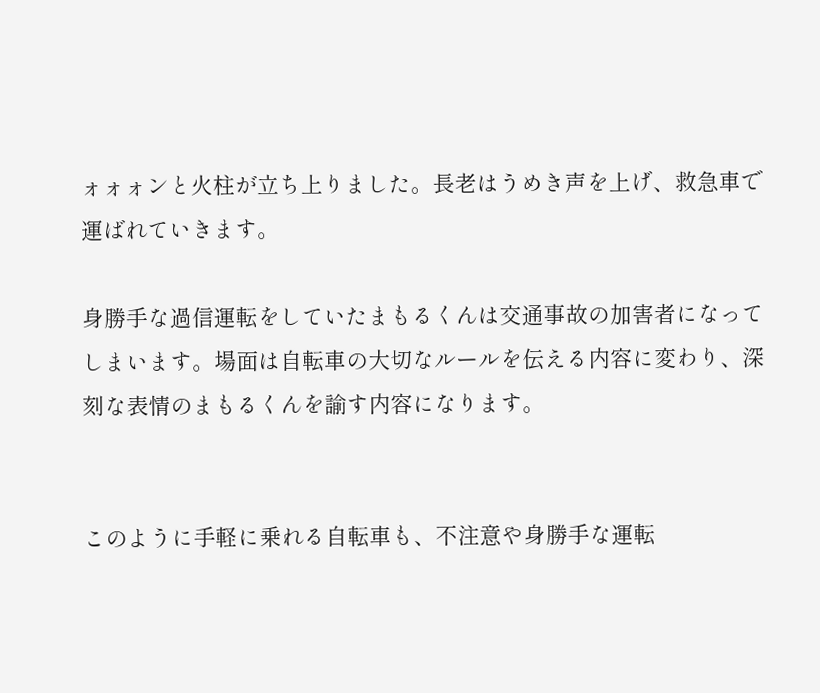ォォォンと火柱が立ち上りました。長老はうめき声を上げ、救急車で運ばれていきます。

身勝手な過信運転をしていたまもるくんは交通事故の加害者になってしまいます。場面は自転車の大切なルールを伝える内容に変わり、深刻な表情のまもるくんを諭す内容になります。


このように手軽に乗れる自転車も、不注意や身勝手な運転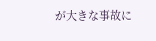が大きな事故に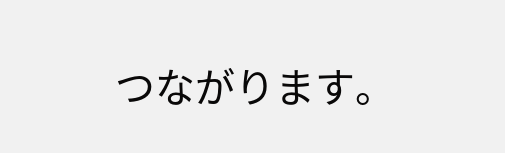つながります。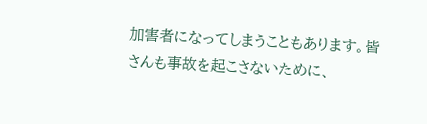加害者になってしまうこともあります。皆さんも事故を起こさないために、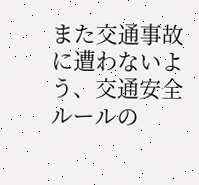また交通事故に遭わないよう、交通安全ルールの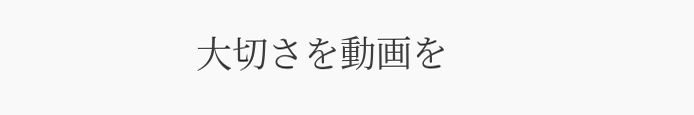大切さを動画を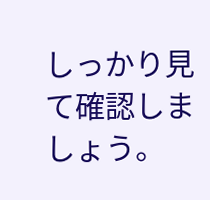しっかり見て確認しましょう。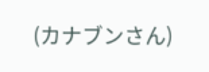(カナブンさん)